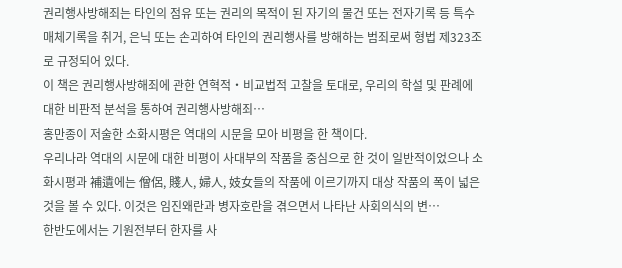권리행사방해죄는 타인의 점유 또는 권리의 목적이 된 자기의 물건 또는 전자기록 등 특수매체기록을 취거, 은닉 또는 손괴하여 타인의 권리행사를 방해하는 범죄로써 형법 제323조로 규정되어 있다.
이 책은 권리행사방해죄에 관한 연혁적・비교법적 고찰을 토대로, 우리의 학설 및 판례에 대한 비판적 분석을 통하여 권리행사방해죄…
홍만종이 저술한 소화시평은 역대의 시문을 모아 비평을 한 책이다.
우리나라 역대의 시문에 대한 비평이 사대부의 작품을 중심으로 한 것이 일반적이었으나 소화시평과 補遺에는 僧侶, 賤人, 婦人, 妓女들의 작품에 이르기까지 대상 작품의 폭이 넓은 것을 볼 수 있다. 이것은 임진왜란과 병자호란을 겪으면서 나타난 사회의식의 변…
한반도에서는 기원전부터 한자를 사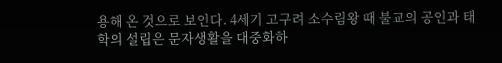용해 온 것으로 보인다. 4세기 고구려 소수림왕 때 불교의 공인과 태학의 설립은 문자생활을 대중화하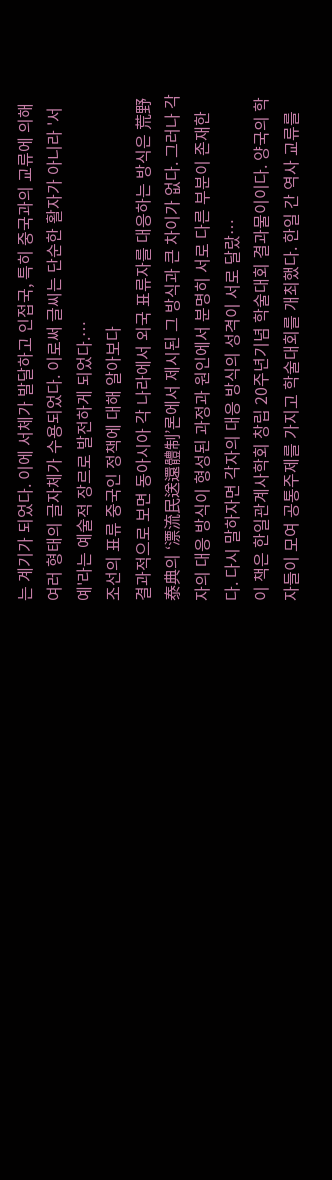는 계기가 되었다. 이에 서체가 발달하고 인접국, 특히 중국과의 교류에 의해 여러 형태의 글자체가 수용되었다. 이로써 글씨는 단순한 활자가 아니라 '서예'라는 예술적 장르로 발전하게 되었다.…
조선의 표류 중국인 정책에 대해 알아보다
결과적으로 보면 동아시아 각 나라에서 외국 표류자를 대응하는 방식은 荒野泰典의 ‘漂流民送還體制’론에서 제시된 그 방식과 큰 차이가 없다. 그러나 각자의 대응 방식이 형성된 과정과 원인에서 분명히 서로 다른 부분이 존재한다. 다시 말하자면 각자의 대응 방식의 성격이 서로 달랐…
이 책은 한일관계사학회 창립 20주년기념 학술대회 결과물이이다. 양국의 학자들이 모여 공통주제를 가지고 학술대회를 개최했다. 한일 간 역사 교류를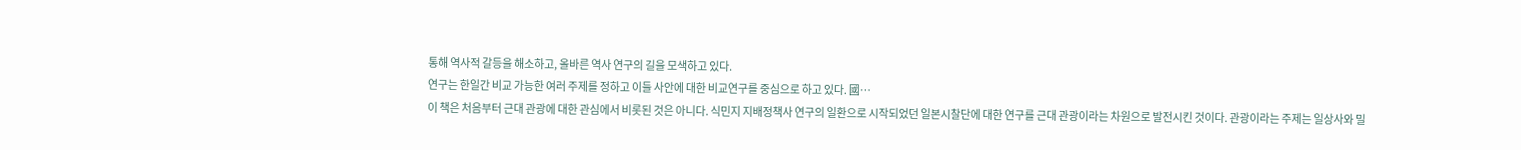통해 역사적 갈등을 해소하고, 올바른 역사 연구의 길을 모색하고 있다.
연구는 한일간 비교 가능한 여러 주제를 정하고 이들 사안에 대한 비교연구를 중심으로 하고 있다. 國…
이 책은 처음부터 근대 관광에 대한 관심에서 비롯된 것은 아니다. 식민지 지배정책사 연구의 일환으로 시작되었던 일본시찰단에 대한 연구를 근대 관광이라는 차원으로 발전시킨 것이다. 관광이라는 주제는 일상사와 밀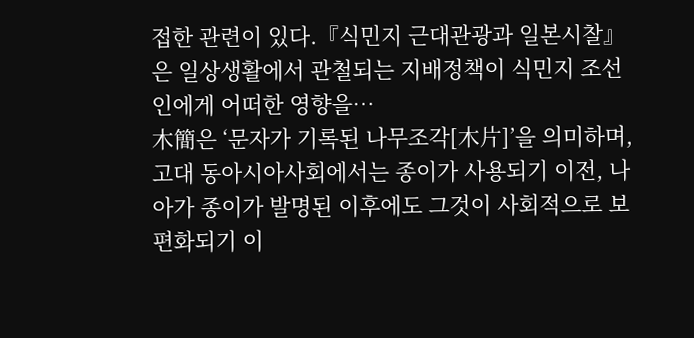접한 관련이 있다.『식민지 근대관광과 일본시찰』은 일상생활에서 관철되는 지배정책이 식민지 조선인에게 어떠한 영향을…
木簡은 ‘문자가 기록된 나무조각[木片]’을 의미하며, 고대 동아시아사회에서는 종이가 사용되기 이전, 나아가 종이가 발명된 이후에도 그것이 사회적으로 보편화되기 이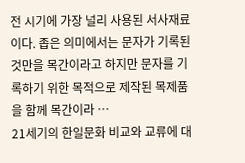전 시기에 가장 널리 사용된 서사재료이다. 좁은 의미에서는 문자가 기록된 것만을 목간이라고 하지만 문자를 기록하기 위한 목적으로 제작된 목제품을 함께 목간이라 …
21세기의 한일문화 비교와 교류에 대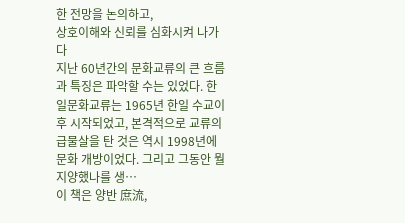한 전망을 논의하고,
상호이해와 신뢰를 심화시켜 나가다
지난 60년간의 문화교류의 큰 흐름과 특징은 파악할 수는 있었다. 한일문화교류는 1965년 한일 수교이후 시작되었고, 본격적으로 교류의 급물살을 탄 것은 역시 1998년에 문화 개방이었다. 그리고 그동안 뭘 지양했나를 생…
이 책은 양반 庶流,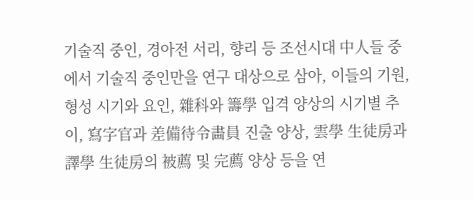기술직 중인, 경아전 서리, 향리 등 조선시대 中人들 중에서 기술직 중인만을 연구 대상으로 삼아, 이들의 기원, 형성 시기와 요인, 雜科와 籌學 입격 양상의 시기별 추이, 寫字官과 差備待令畵員 진출 양상, 雲學 生徒房과 譯學 生徒房의 被薦 및 完薦 양상 등을 연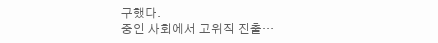구했다.
중인 사회에서 고위직 진출…